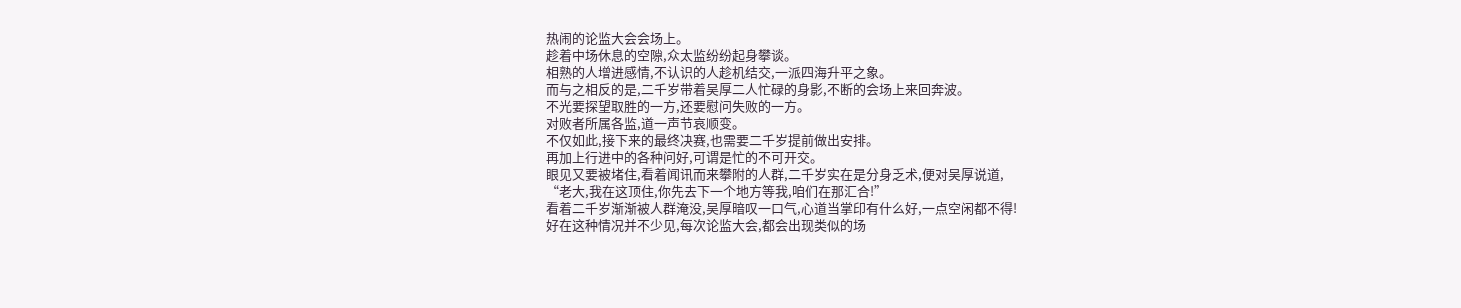热闹的论监大会会场上。
趁着中场休息的空隙,众太监纷纷起身攀谈。
相熟的人增进感情,不认识的人趁机结交,一派四海升平之象。
而与之相反的是,二千岁带着吴厚二人忙碌的身影,不断的会场上来回奔波。
不光要探望取胜的一方,还要慰问失败的一方。
对败者所属各监,道一声节哀顺变。
不仅如此,接下来的最终决赛,也需要二千岁提前做出安排。
再加上行进中的各种问好,可谓是忙的不可开交。
眼见又要被堵住,看着闻讯而来攀附的人群,二千岁实在是分身乏术,便对吴厚说道,
“老大,我在这顶住,你先去下一个地方等我,咱们在那汇合!”
看着二千岁渐渐被人群淹没,吴厚暗叹一口气,心道当掌印有什么好,一点空闲都不得!
好在这种情况并不少见,每次论监大会,都会出现类似的场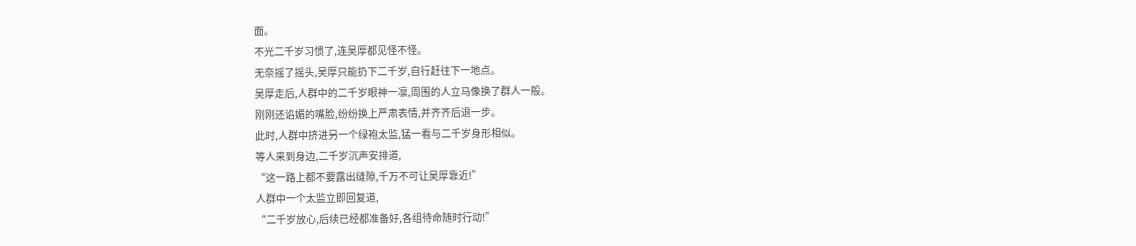面。
不光二千岁习惯了,连吴厚都见怪不怪。
无奈摇了摇头,吴厚只能扔下二千岁,自行赶往下一地点。
吴厚走后,人群中的二千岁眼神一凛,周围的人立马像换了群人一般。
刚刚还谄媚的嘴脸,纷纷换上严肃表情,并齐齐后退一步。
此时,人群中挤进另一个绿袍太监,猛一看与二千岁身形相似。
等人来到身边,二千岁沉声安排道,
“这一路上都不要露出缝隙,千万不可让吴厚靠近!”
人群中一个太监立即回复道,
“二千岁放心,后续已经都准备好,各组待命随时行动!”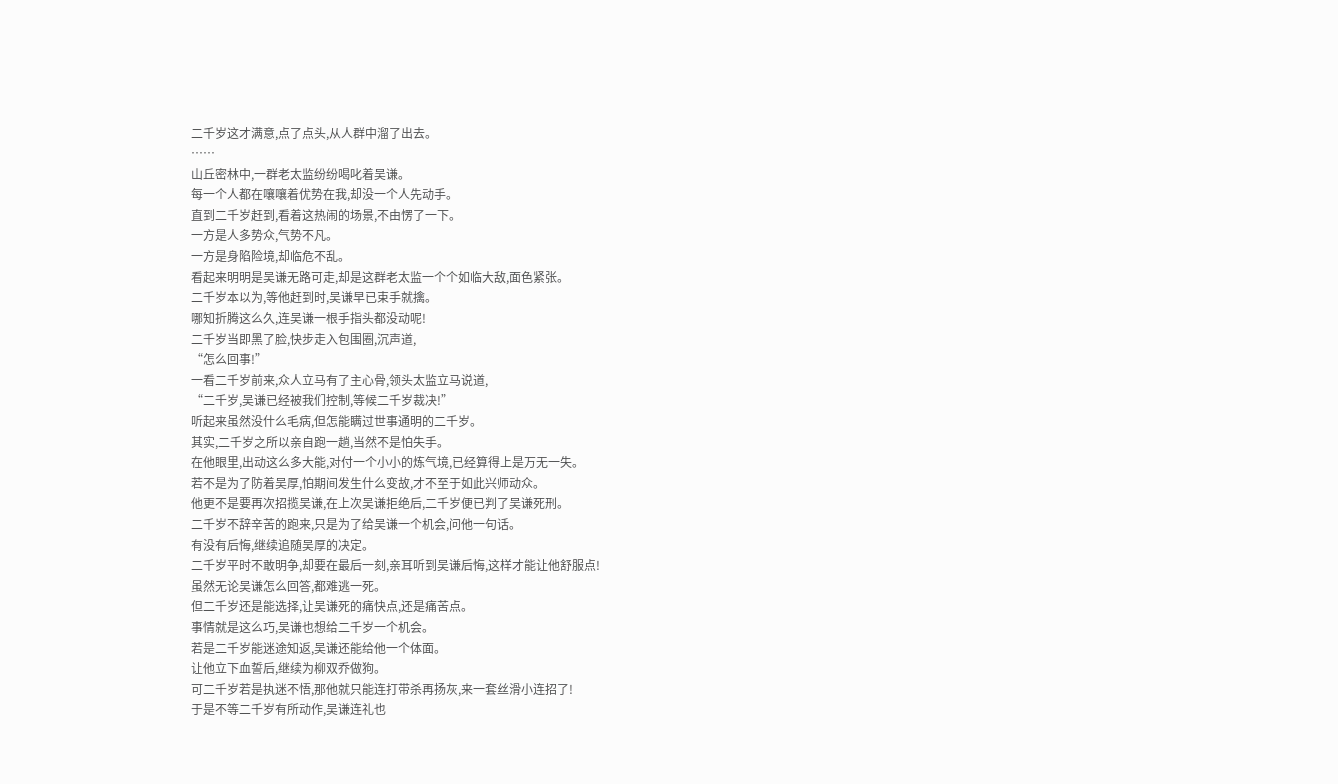二千岁这才满意,点了点头,从人群中溜了出去。
……
山丘密林中,一群老太监纷纷喝叱着吴谦。
每一个人都在嚷嚷着优势在我,却没一个人先动手。
直到二千岁赶到,看着这热闹的场景,不由愣了一下。
一方是人多势众,气势不凡。
一方是身陷险境,却临危不乱。
看起来明明是吴谦无路可走,却是这群老太监一个个如临大敌,面色紧张。
二千岁本以为,等他赶到时,吴谦早已束手就擒。
哪知折腾这么久,连吴谦一根手指头都没动呢!
二千岁当即黑了脸,快步走入包围圈,沉声道,
“怎么回事!”
一看二千岁前来,众人立马有了主心骨,领头太监立马说道,
“二千岁,吴谦已经被我们控制,等候二千岁裁决!”
听起来虽然没什么毛病,但怎能瞒过世事通明的二千岁。
其实,二千岁之所以亲自跑一趟,当然不是怕失手。
在他眼里,出动这么多大能,对付一个小小的炼气境,已经算得上是万无一失。
若不是为了防着吴厚,怕期间发生什么变故,才不至于如此兴师动众。
他更不是要再次招揽吴谦,在上次吴谦拒绝后,二千岁便已判了吴谦死刑。
二千岁不辞辛苦的跑来,只是为了给吴谦一个机会,问他一句话。
有没有后悔,继续追随吴厚的决定。
二千岁平时不敢明争,却要在最后一刻,亲耳听到吴谦后悔,这样才能让他舒服点!
虽然无论吴谦怎么回答,都难逃一死。
但二千岁还是能选择,让吴谦死的痛快点,还是痛苦点。
事情就是这么巧,吴谦也想给二千岁一个机会。
若是二千岁能迷途知返,吴谦还能给他一个体面。
让他立下血誓后,继续为柳双乔做狗。
可二千岁若是执迷不悟,那他就只能连打带杀再扬灰,来一套丝滑小连招了!
于是不等二千岁有所动作,吴谦连礼也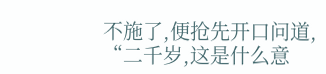不施了,便抢先开口问道,
“二千岁,这是什么意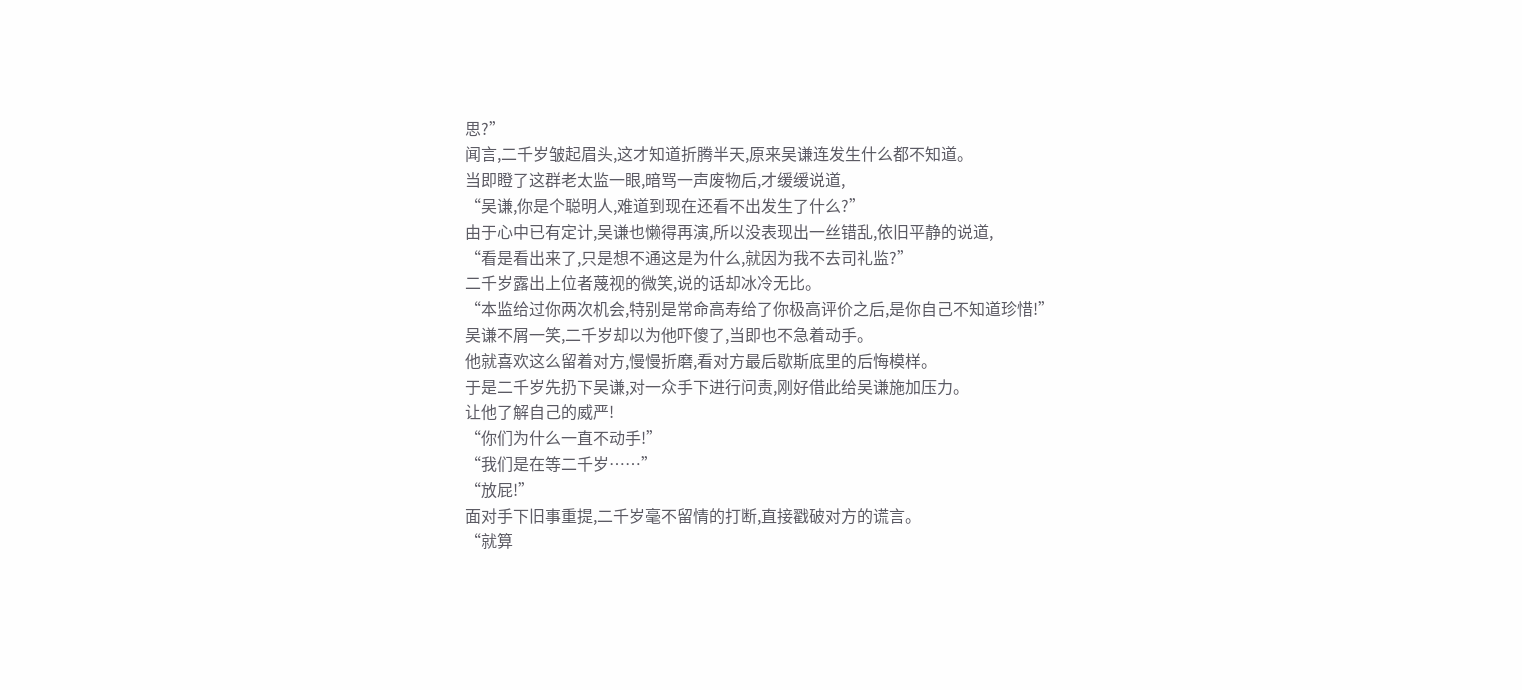思?”
闻言,二千岁皱起眉头,这才知道折腾半天,原来吴谦连发生什么都不知道。
当即瞪了这群老太监一眼,暗骂一声废物后,才缓缓说道,
“吴谦,你是个聪明人,难道到现在还看不出发生了什么?”
由于心中已有定计,吴谦也懒得再演,所以没表现出一丝错乱,依旧平静的说道,
“看是看出来了,只是想不通这是为什么,就因为我不去司礼监?”
二千岁露出上位者蔑视的微笑,说的话却冰冷无比。
“本监给过你两次机会,特别是常命高寿给了你极高评价之后,是你自己不知道珍惜!”
吴谦不屑一笑,二千岁却以为他吓傻了,当即也不急着动手。
他就喜欢这么留着对方,慢慢折磨,看对方最后歇斯底里的后悔模样。
于是二千岁先扔下吴谦,对一众手下进行问责,刚好借此给吴谦施加压力。
让他了解自己的威严!
“你们为什么一直不动手!”
“我们是在等二千岁……”
“放屁!”
面对手下旧事重提,二千岁毫不留情的打断,直接戳破对方的谎言。
“就算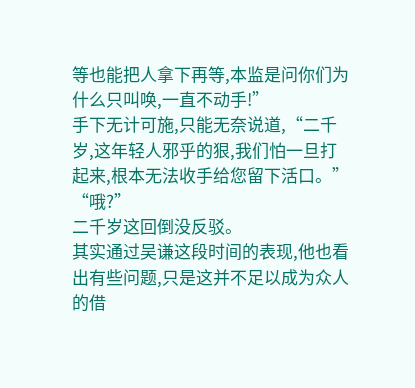等也能把人拿下再等,本监是问你们为什么只叫唤,一直不动手!”
手下无计可施,只能无奈说道,“二千岁,这年轻人邪乎的狠,我们怕一旦打起来,根本无法收手给您留下活口。”
“哦?”
二千岁这回倒没反驳。
其实通过吴谦这段时间的表现,他也看出有些问题,只是这并不足以成为众人的借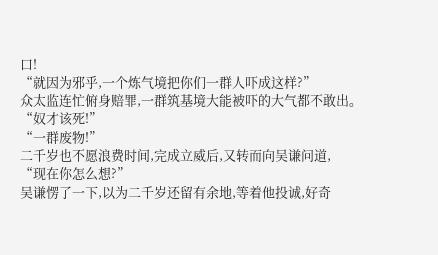口!
“就因为邪乎,一个炼气境把你们一群人吓成这样?”
众太监连忙俯身赔罪,一群筑基境大能被吓的大气都不敢出。
“奴才该死!”
“一群废物!”
二千岁也不愿浪费时间,完成立威后,又转而向吴谦问道,
“现在你怎么想?”
吴谦愣了一下,以为二千岁还留有余地,等着他投诚,好奇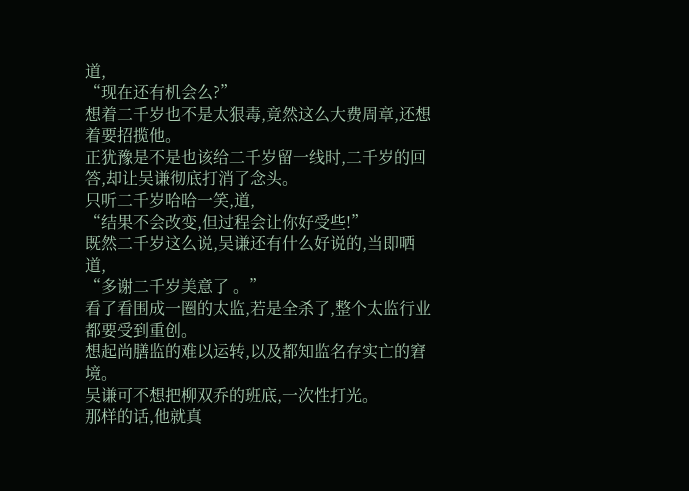道,
“现在还有机会么?”
想着二千岁也不是太狠毒,竟然这么大费周章,还想着要招揽他。
正犹豫是不是也该给二千岁留一线时,二千岁的回答,却让吴谦彻底打消了念头。
只听二千岁哈哈一笑,道,
“结果不会改变,但过程会让你好受些!”
既然二千岁这么说,吴谦还有什么好说的,当即哂道,
“多谢二千岁美意了 。”
看了看围成一圈的太监,若是全杀了,整个太监行业都要受到重创。
想起尚膳监的难以运转,以及都知监名存实亡的窘境。
吴谦可不想把柳双乔的班底,一次性打光。
那样的话,他就真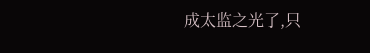成太监之光了,只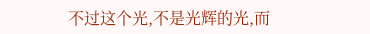不过这个光,不是光辉的光,而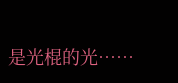是光棍的光……